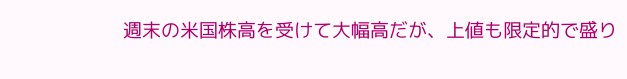週末の米国株高を受けて大幅高だが、上値も限定的で盛り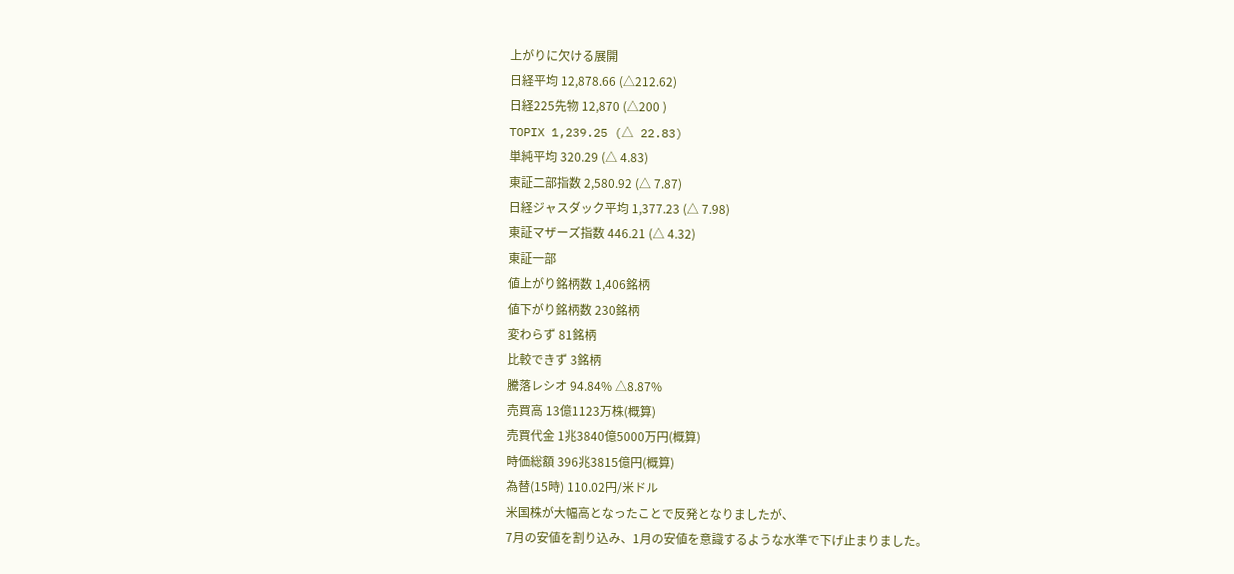上がりに欠ける展開
日経平均 12,878.66 (△212.62)
日経225先物 12,870 (△200 )
TOPIX 1,239.25 (△ 22.83)
単純平均 320.29 (△ 4.83)
東証二部指数 2,580.92 (△ 7.87)
日経ジャスダック平均 1,377.23 (△ 7.98)
東証マザーズ指数 446.21 (△ 4.32)
東証一部
値上がり銘柄数 1,406銘柄
値下がり銘柄数 230銘柄
変わらず 81銘柄
比較できず 3銘柄
騰落レシオ 94.84% △8.87%
売買高 13億1123万株(概算)
売買代金 1兆3840億5000万円(概算)
時価総額 396兆3815億円(概算)
為替(15時) 110.02円/米ドル
米国株が大幅高となったことで反発となりましたが、
7月の安値を割り込み、1月の安値を意識するような水準で下げ止まりました。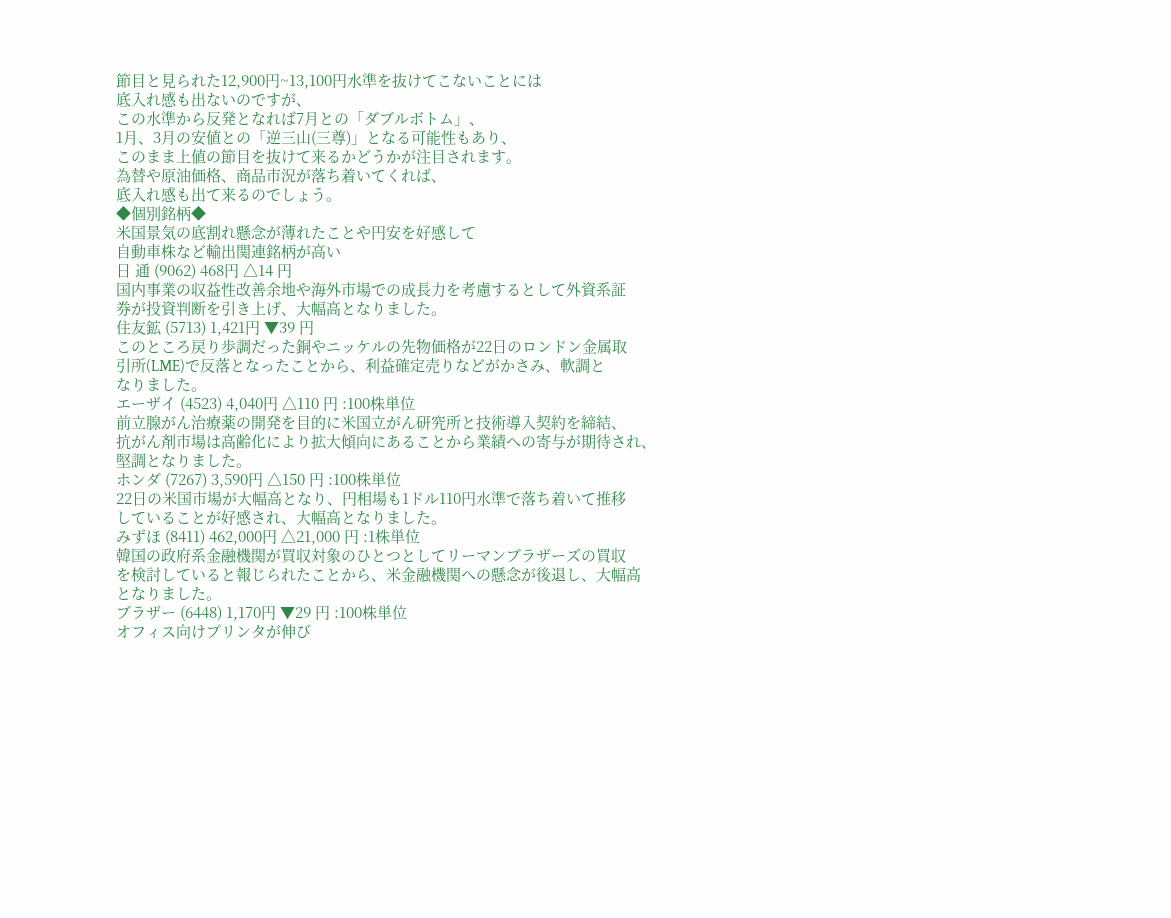節目と見られた12,900円~13,100円水準を抜けてこないことには
底入れ感も出ないのですが、
この水準から反発となれば7月との「ダブルボトム」、
1月、3月の安値との「逆三山(三尊)」となる可能性もあり、
このまま上値の節目を抜けて来るかどうかが注目されます。
為替や原油価格、商品市況が落ち着いてくれば、
底入れ感も出て来るのでしょう。
◆個別銘柄◆
米国景気の底割れ懸念が薄れたことや円安を好感して
自動車株など輸出関連銘柄が高い
日 通 (9062) 468円 △14 円
国内事業の収益性改善余地や海外市場での成長力を考慮するとして外資系証
券が投資判断を引き上げ、大幅高となりました。
住友鉱 (5713) 1,421円 ▼39 円
このところ戻り歩調だった銅やニッケルの先物価格が22日のロンドン金属取
引所(LME)で反落となったことから、利益確定売りなどがかさみ、軟調と
なりました。
エーザイ (4523) 4,040円 △110 円 :100株単位
前立腺がん治療薬の開発を目的に米国立がん研究所と技術導入契約を締結、
抗がん剤市場は高齢化により拡大傾向にあることから業績への寄与が期待され、
堅調となりました。
ホンダ (7267) 3,590円 △150 円 :100株単位
22日の米国市場が大幅高となり、円相場も1ドル110円水準で落ち着いて推移
していることが好感され、大幅高となりました。
みずほ (8411) 462,000円 △21,000 円 :1株単位
韓国の政府系金融機関が買収対象のひとつとしてリーマンブラザーズの買収
を検討していると報じられたことから、米金融機関への懸念が後退し、大幅高
となりました。
ブラザー (6448) 1,170円 ▼29 円 :100株単位
オフィス向けプリンタが伸び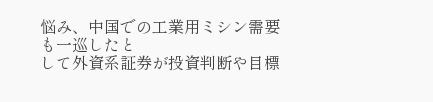悩み、中国での工業用ミシン需要も一巡したと
して外資系証券が投資判断や目標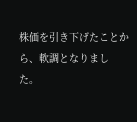株価を引き下げたことから、軟調となりまし
た。